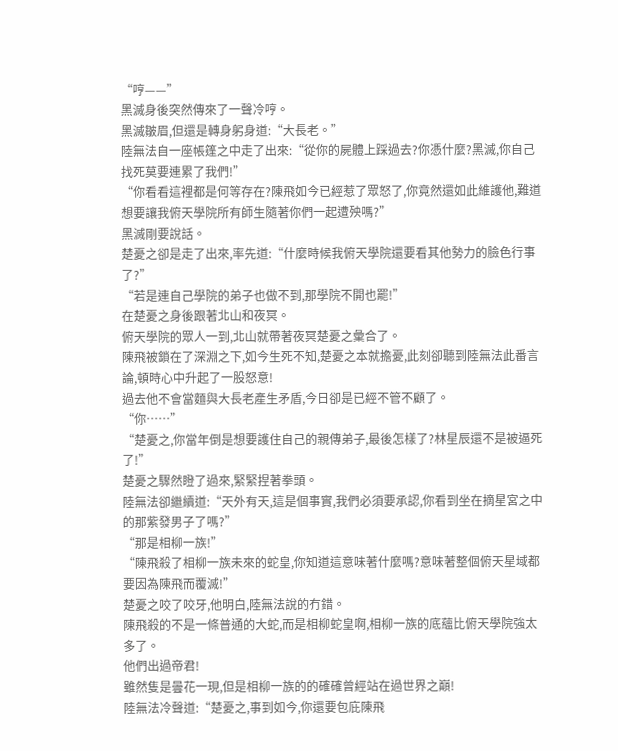“哼——”
黑滅身後突然傳來了一聲冷哼。
黑滅皺眉,但還是轉身躬身道:“大長老。”
陸無法自一座帳篷之中走了出來:“從你的屍體上踩過去?你憑什麼?黑滅,你自己找死莫要連累了我們!”
“你看看這裡都是何等存在?陳飛如今已經惹了眾怒了,你竟然還如此維護他,難道想要讓我俯天學院所有師生隨著你們一起遭殃嗎?”
黑滅剛要說話。
楚憂之卻是走了出來,率先道:“什麼時候我俯天學院還要看其他勢力的臉色行事了?”
“若是連自己學院的弟子也做不到,那學院不開也罷!”
在楚憂之身後跟著北山和夜冥。
俯天學院的眾人一到,北山就帶著夜冥楚憂之彙合了。
陳飛被鎖在了深淵之下,如今生死不知,楚憂之本就擔憂,此刻卻聽到陸無法此番言論,頓時心中升起了一股怒意!
過去他不會當麵與大長老產生矛盾,今日卻是已經不管不顧了。
“你……”
“楚憂之,你當年倒是想要護住自己的親傳弟子,最後怎樣了?林星辰還不是被逼死了!”
楚憂之驟然瞪了過來,緊緊捏著拳頭。
陸無法卻繼續道:“天外有天,這是個事實,我們必須要承認,你看到坐在摘星宮之中的那紫發男子了嗎?”
“那是相柳一族!”
“陳飛殺了相柳一族未來的蛇皇,你知道這意味著什麼嗎?意味著整個俯天星域都要因為陳飛而覆滅!”
楚憂之咬了咬牙,他明白,陸無法說的冇錯。
陳飛殺的不是一條普通的大蛇,而是相柳蛇皇啊,相柳一族的底蘊比俯天學院強太多了。
他們出過帝君!
雖然隻是曇花一現,但是相柳一族的的確確曾經站在過世界之巔!
陸無法冷聲道:“楚憂之,事到如今,你還要包庇陳飛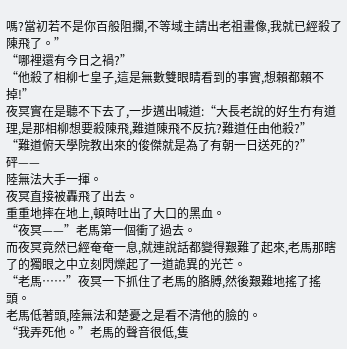嗎?當初若不是你百般阻攔,不等域主請出老祖畫像,我就已經殺了陳飛了。”
“哪裡還有今日之禍?”
“他殺了相柳七皇子,這是無數雙眼睛看到的事實,想賴都賴不掉!”
夜冥實在是聽不下去了,一步邁出喊道:“大長老說的好生冇有道理,是那相柳想要殺陳飛,難道陳飛不反抗?難道任由他殺?”
“難道俯天學院教出來的俊傑就是為了有朝一日送死的?”
砰——
陸無法大手一揮。
夜冥直接被轟飛了出去。
重重地摔在地上,頓時吐出了大口的黑血。
“夜冥——”老馬第一個衝了過去。
而夜冥竟然已經奄奄一息,就連說話都變得艱難了起來,老馬那瞎了的獨眼之中立刻閃爍起了一道詭異的光芒。
“老馬……”夜冥一下抓住了老馬的胳膊,然後艱難地搖了搖頭。
老馬低著頭,陸無法和楚憂之是看不清他的臉的。
“我弄死他。”老馬的聲音很低,隻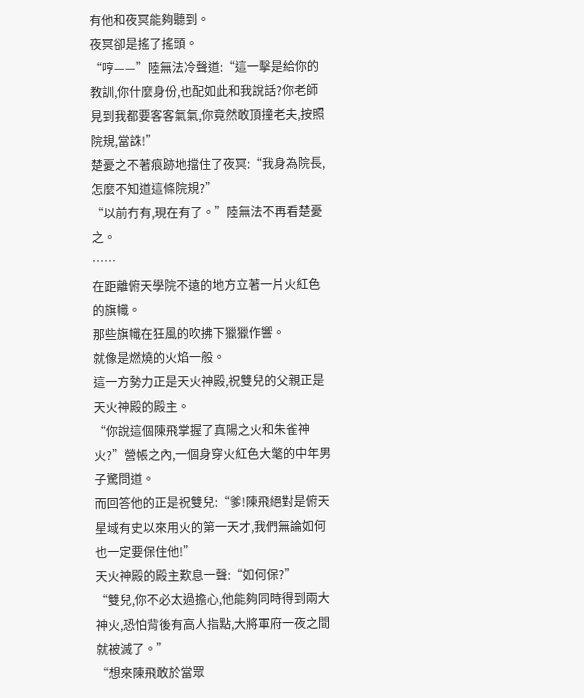有他和夜冥能夠聽到。
夜冥卻是搖了搖頭。
“哼——”陸無法冷聲道:“這一擊是給你的教訓,你什麼身份,也配如此和我說話?你老師見到我都要客客氣氣,你竟然敢頂撞老夫,按照院規,當誅!”
楚憂之不著痕跡地擋住了夜冥:“我身為院長,怎麼不知道這條院規?”
“以前冇有,現在有了。”陸無法不再看楚憂之。
……
在距離俯天學院不遠的地方立著一片火紅色的旗幟。
那些旗幟在狂風的吹拂下獵獵作響。
就像是燃燒的火焰一般。
這一方勢力正是天火神殿,祝雙兒的父親正是天火神殿的殿主。
“你說這個陳飛掌握了真陽之火和朱雀神火?”營帳之內,一個身穿火紅色大氅的中年男子驚問道。
而回答他的正是祝雙兒:“爹!陳飛絕對是俯天星域有史以來用火的第一天才,我們無論如何也一定要保住他!”
天火神殿的殿主歎息一聲:“如何保?”
“雙兒,你不必太過擔心,他能夠同時得到兩大神火,恐怕背後有高人指點,大將軍府一夜之間就被滅了。”
“想來陳飛敢於當眾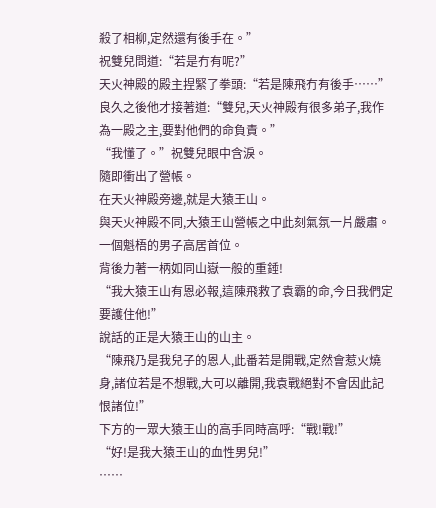殺了相柳,定然還有後手在。”
祝雙兒問道:“若是冇有呢?”
天火神殿的殿主捏緊了拳頭:“若是陳飛冇有後手……”
良久之後他才接著道:“雙兒,天火神殿有很多弟子,我作為一殿之主,要對他們的命負責。”
“我懂了。”祝雙兒眼中含淚。
隨即衝出了營帳。
在天火神殿旁邊,就是大猿王山。
與天火神殿不同,大猿王山營帳之中此刻氣氛一片嚴肅。
一個魁梧的男子高居首位。
背後力著一柄如同山嶽一般的重錘!
“我大猿王山有恩必報,這陳飛救了袁霸的命,今日我們定要護住他!”
說話的正是大猿王山的山主。
“陳飛乃是我兒子的恩人,此番若是開戰,定然會惹火燒身,諸位若是不想戰,大可以離開,我袁戰絕對不會因此記恨諸位!”
下方的一眾大猿王山的高手同時高呼:“戰!戰!”
“好!是我大猿王山的血性男兒!”
……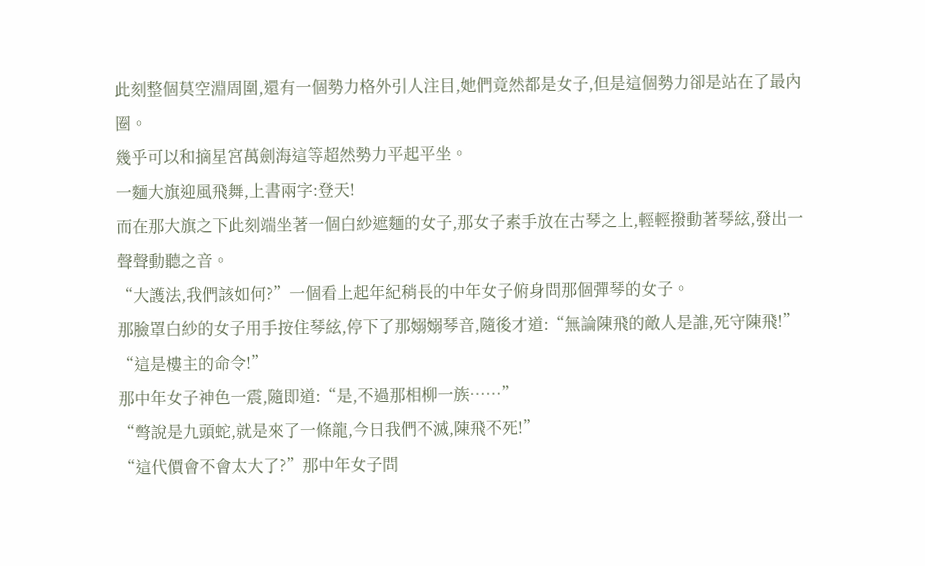此刻整個莫空淵周圍,還有一個勢力格外引人注目,她們竟然都是女子,但是這個勢力卻是站在了最內圈。
幾乎可以和摘星宮萬劍海這等超然勢力平起平坐。
一麵大旗迎風飛舞,上書兩字:登天!
而在那大旗之下此刻端坐著一個白紗遮麵的女子,那女子素手放在古琴之上,輕輕撥動著琴絃,發出一聲聲動聽之音。
“大護法,我們該如何?”一個看上起年紀稍長的中年女子俯身問那個彈琴的女子。
那臉罩白紗的女子用手按住琴絃,停下了那嫋嫋琴音,隨後才道:“無論陳飛的敵人是誰,死守陳飛!”
“這是樓主的命令!”
那中年女子神色一震,隨即道:“是,不過那相柳一族……”
“彆說是九頭蛇,就是來了一條龍,今日我們不滅,陳飛不死!”
“這代價會不會太大了?”那中年女子問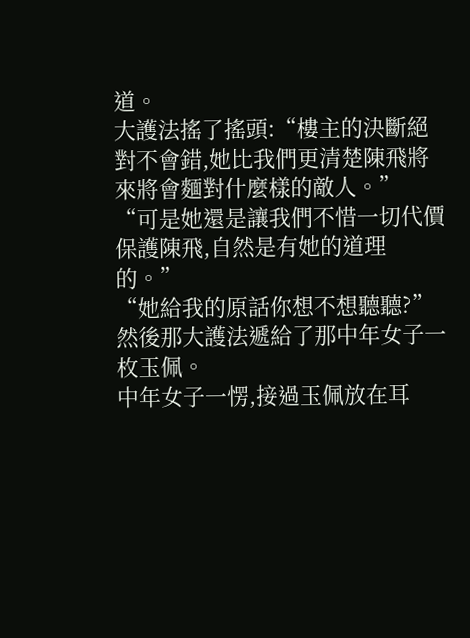道。
大護法搖了搖頭:“樓主的決斷絕對不會錯,她比我們更清楚陳飛將來將會麵對什麼樣的敵人。”
“可是她還是讓我們不惜一切代價保護陳飛,自然是有她的道理的。”
“她給我的原話你想不想聽聽?”
然後那大護法遞給了那中年女子一枚玉佩。
中年女子一愣,接過玉佩放在耳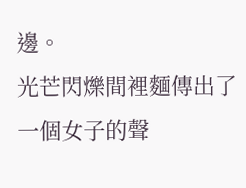邊。
光芒閃爍間裡麵傳出了一個女子的聲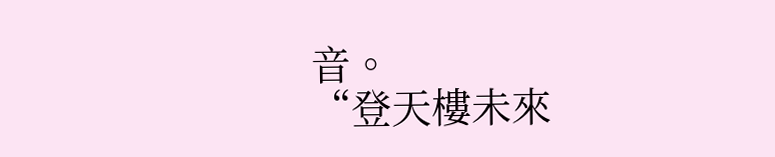音。
“登天樓未來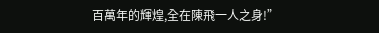百萬年的輝煌,全在陳飛一人之身!”